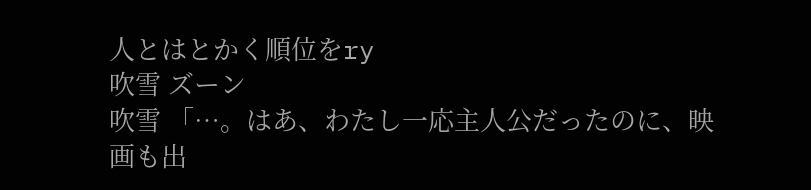人とはとかく順位をry
吹雪 ズーン
吹雪 「…。はあ、わたし一応主人公だったのに、映画も出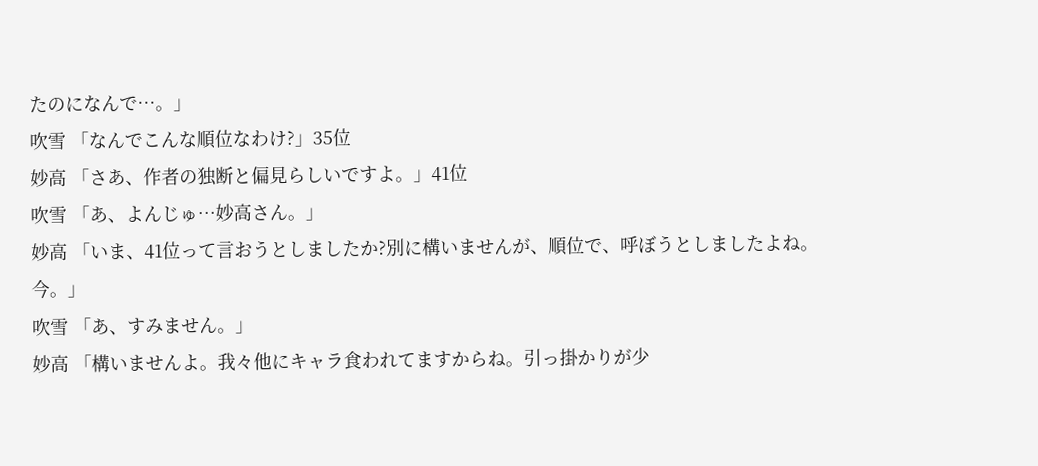たのになんで…。」
吹雪 「なんでこんな順位なわけ?」35位
妙高 「さあ、作者の独断と偏見らしいですよ。」41位
吹雪 「あ、よんじゅ…妙高さん。」
妙高 「いま、41位って言おうとしましたか?別に構いませんが、順位で、呼ぼうとしましたよね。今。」
吹雪 「あ、すみません。」
妙高 「構いませんよ。我々他にキャラ食われてますからね。引っ掛かりが少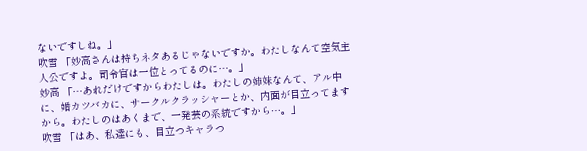ないですしね。」
吹雪 「妙高さんは持ちネタあるじゃないですか。わたしなんて空気主人公ですよ。司令官は一位とってるのに…。」
妙高 「…あれだけですからわたしは。わたしの姉妹なんて、アル中に、婚カツバカに、サークルクラッシャーとか、内面が目立ってますから。わたしのはあくまで、一発芸の系統ですから…。」
吹雪 「はあ、私達にも、目立つキャラつ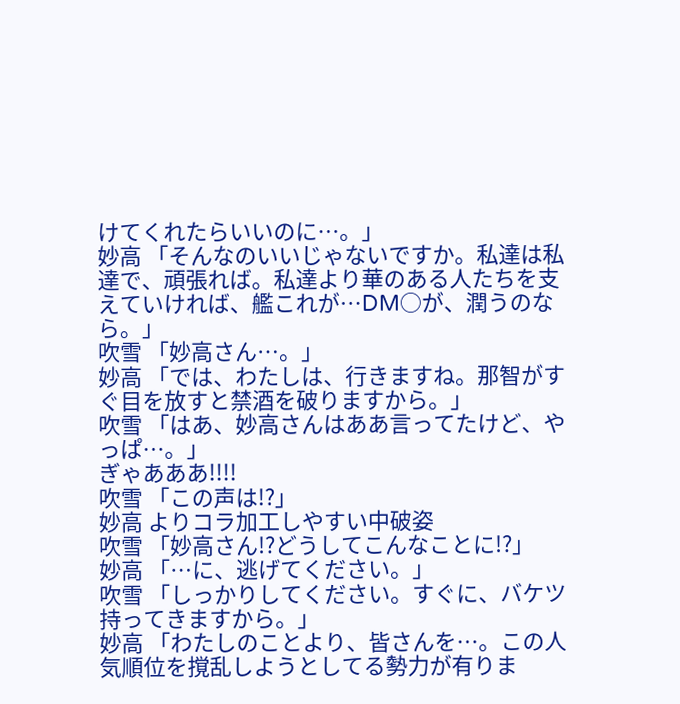けてくれたらいいのに…。」
妙高 「そんなのいいじゃないですか。私達は私達で、頑張れば。私達より華のある人たちを支えていければ、艦これが…DM○が、潤うのなら。」
吹雪 「妙高さん…。」
妙高 「では、わたしは、行きますね。那智がすぐ目を放すと禁酒を破りますから。」
吹雪 「はあ、妙高さんはああ言ってたけど、やっぱ…。」
ぎゃあああ!!!!
吹雪 「この声は!?」
妙高 よりコラ加工しやすい中破姿
吹雪 「妙高さん!?どうしてこんなことに!?」
妙高 「…に、逃げてください。」
吹雪 「しっかりしてください。すぐに、バケツ持ってきますから。」
妙高 「わたしのことより、皆さんを…。この人気順位を撹乱しようとしてる勢力が有りま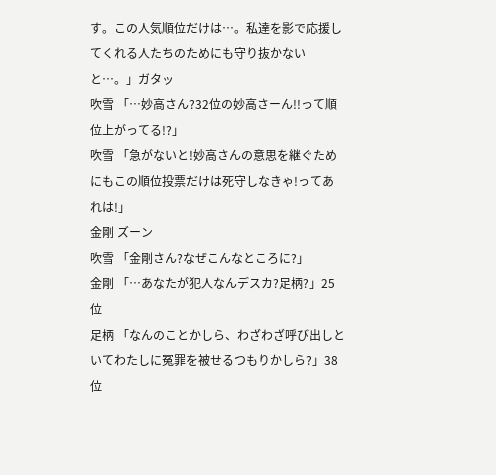す。この人気順位だけは…。私達を影で応援してくれる人たちのためにも守り抜かないと…。」ガタッ
吹雪 「…妙高さん?32位の妙高さーん!!って順位上がってる!?」
吹雪 「急がないと!妙高さんの意思を継ぐためにもこの順位投票だけは死守しなきゃ!ってあれは!」
金剛 ズーン
吹雪 「金剛さん?なぜこんなところに?」
金剛 「…あなたが犯人なんデスカ?足柄?」25位
足柄 「なんのことかしら、わざわざ呼び出しといてわたしに冤罪を被せるつもりかしら?」38位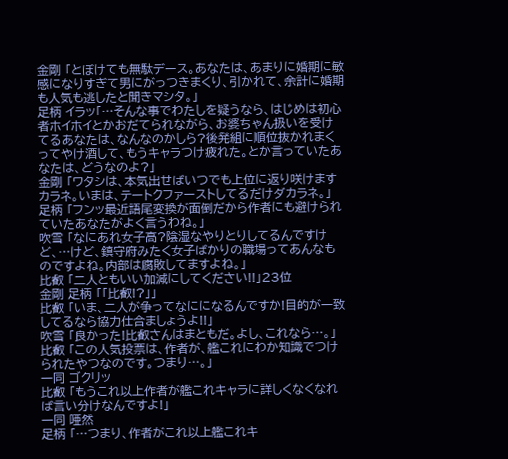金剛 「とぼけても無駄デース。あなたは、あまりに婚期に敏感になりすぎて男にがっつきまくり、引かれて、余計に婚期も人気も逃したと聞きマシタ。」
足柄 イラッ「…そんな事でわたしを疑うなら、はじめは初心者ホイホイとかおだてられながら、お婆ちゃん扱いを受けてるあなたは、なんなのかしら?後発組に順位抜かれまくってやけ酒して、もうキャラつけ疲れた。とか言っていたあなたは、どうなのよ?」
金剛 「ワタシは、本気出せばいつでも上位に返り咲けますカラネ。いまは、テートクファーストしてるだけダカラネ。」
足柄 「フンッ最近語尾変換が面倒だから作者にも避けられていたあなたがよく言うわね。」
吹雪 「なにあれ女子高?陰湿なやりとりしてるんですけど、…けど、鎮守府みたく女子ばかりの職場ってあんなものですよね。内部は腐敗してますよね。」
比叡 「二人ともいい加減にしてください!!」23位
金剛 足柄 「「比叡!?」」
比叡 「いま、二人が争ってなにになるんですか!目的が一致してるなら協力仕合ましょうよ!!」
吹雪 「良かった!比叡さんはまともだ。よし、これなら…。」
比叡 「この人気投票は、作者が、艦これにわか知識でつけられたやつなのです。つまり…。」
一同 ゴクリッ
比叡 「もうこれ以上作者が艦これキャラに詳しくなくなれば言い分けなんですよ!」
一同 唖然
足柄 「…つまり、作者がこれ以上艦これキ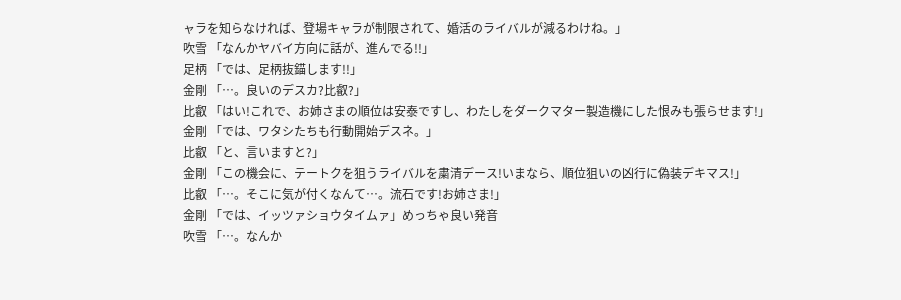ャラを知らなければ、登場キャラが制限されて、婚活のライバルが減るわけね。」
吹雪 「なんかヤバイ方向に話が、進んでる!!」
足柄 「では、足柄抜錨します!!」
金剛 「…。良いのデスカ?比叡?」
比叡 「はい!これで、お姉さまの順位は安泰ですし、わたしをダークマター製造機にした恨みも張らせます!」
金剛 「では、ワタシたちも行動開始デスネ。」
比叡 「と、言いますと?」
金剛 「この機会に、テートクを狙うライバルを粛清デース!いまなら、順位狙いの凶行に偽装デキマス!」
比叡 「…。そこに気が付くなんて…。流石です!お姉さま!」
金剛 「では、イッツァショウタイムァ」めっちゃ良い発音
吹雪 「…。なんか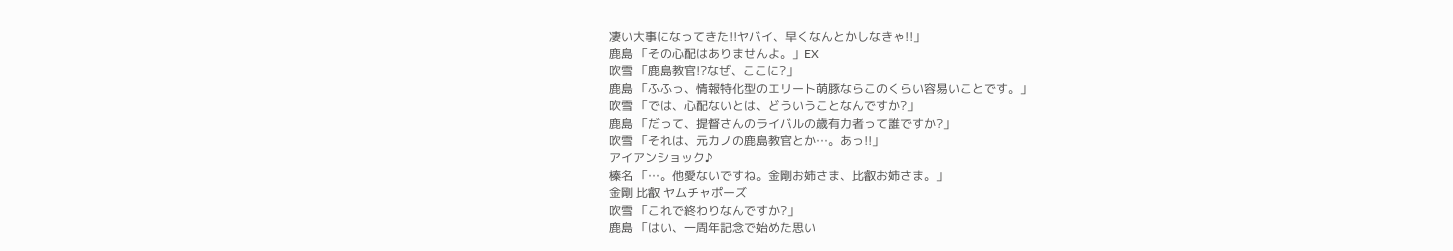凄い大事になってきた!!ヤバイ、早くなんとかしなきゃ!!」
鹿島 「その心配はありませんよ。」EX
吹雪 「鹿島教官!?なぜ、ここに?」
鹿島 「ふふっ、情報特化型のエリート萌豚ならこのくらい容易いことです。」
吹雪 「では、心配ないとは、どういうことなんですか?」
鹿島 「だって、提督さんのライバルの歳有力者って誰ですか?」
吹雪 「それは、元カノの鹿島教官とか…。あっ!!」
アイアンショック♪
榛名 「…。他愛ないですね。金剛お姉さま、比叡お姉さま。」
金剛 比叡 ヤムチャポーズ
吹雪 「これで終わりなんですか?」
鹿島 「はい、一周年記念で始めた思い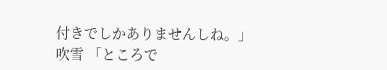付きでしかありませんしね。」
吹雪 「ところで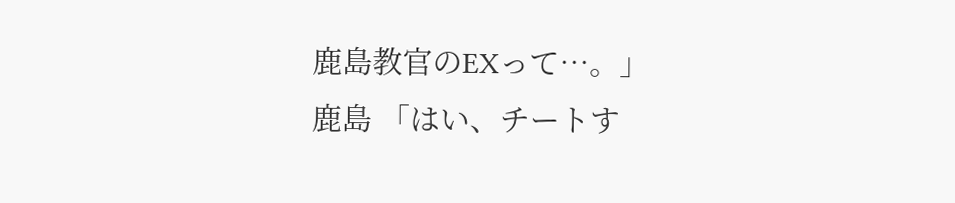鹿島教官のEXって…。」
鹿島 「はい、チートす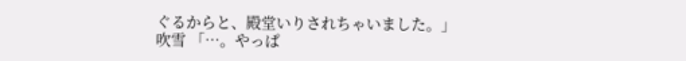ぐるからと、殿堂いりされちゃいました。」
吹雪 「…。やっぱ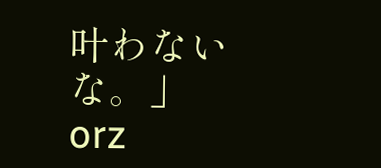叶わないな。」orz